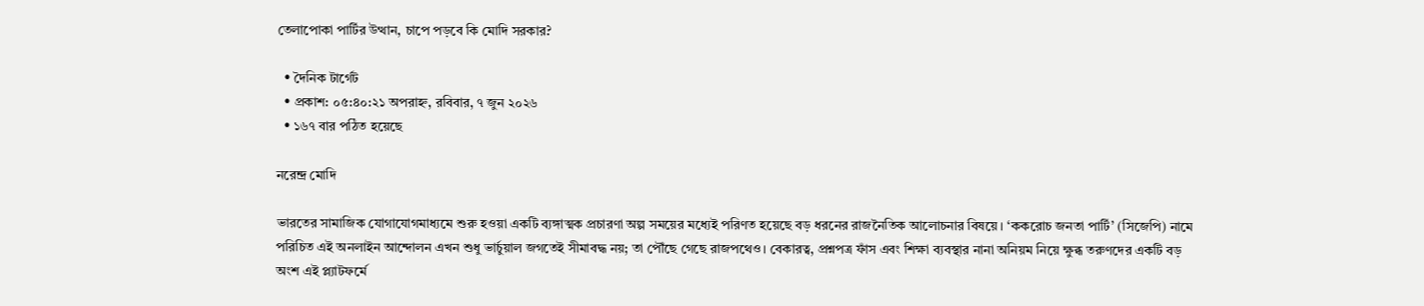তেলাপোকা পার্টির উত্থান, চাপে পড়বে কি মোদি সরকার?

  • দৈনিক টার্গেট
  • প্রকাশ: ০৫:৪০:২১ অপরাহ্ন, রবিবার, ৭ জুন ২০২৬
  • ১৬৭ বার পঠিত হয়েছে

নরেন্দ্র মোদি

ভারতের সামাজিক যোগাযোগমাধ্যমে শুরু হওয়া একটি ব্যঙ্গাত্মক প্রচারণা অল্প সময়ের মধ্যেই পরিণত হয়েছে বড় ধরনের রাজনৈতিক আলোচনার বিষয়ে। ‘ককরোচ জনতা পার্টি’ (সিজেপি) নামে পরিচিত এই অনলাইন আন্দোলন এখন শুধু ভার্চুয়াল জগতেই সীমাবদ্ধ নয়; তা পৌঁছে গেছে রাজপথেও। বেকারত্ব, প্রশ্নপত্র ফাঁস এবং শিক্ষা ব্যবস্থার নানা অনিয়ম নিয়ে ক্ষুব্ধ তরুণদের একটি বড় অংশ এই প্ল্যাটফর্মে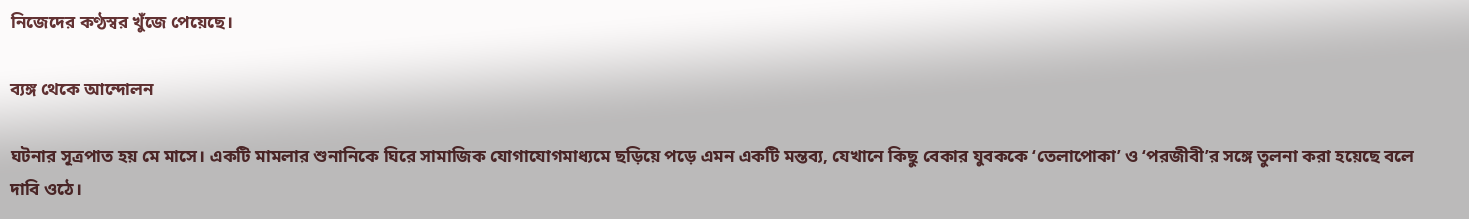নিজেদের কণ্ঠস্বর খুঁজে পেয়েছে।

ব্যঙ্গ থেকে আন্দোলন

ঘটনার সূত্রপাত হয় মে মাসে। একটি মামলার শুনানিকে ঘিরে সামাজিক যোগাযোগমাধ্যমে ছড়িয়ে পড়ে এমন একটি মন্তব্য, যেখানে কিছু বেকার যুবককে ‘তেলাপোকা’ ও ‘পরজীবী’র সঙ্গে তুলনা করা হয়েছে বলে দাবি ওঠে।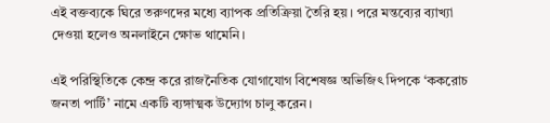এই বক্তব্যকে ঘিরে তরুণদের মধ্যে ব্যাপক প্রতিক্রিয়া তৈরি হয়। পরে মন্তব্যের ব্যাখ্যা দেওয়া হলেও অনলাইনে ক্ষোভ থামেনি।

এই পরিস্থিতিকে কেন্দ্র করে রাজনৈতিক যোগাযোগ বিশেষজ্ঞ অভিজিৎ দিপকে ‘ককরোচ জনতা পার্টি’ নামে একটি ব্যঙ্গাত্মক উদ্যোগ চালু করেন।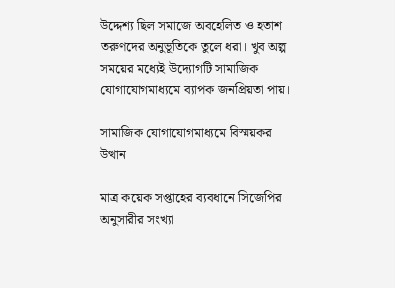উদ্দেশ্য ছিল সমাজে অবহেলিত ও হতাশ তরুণদের অনুভূতিকে তুলে ধরা। খুব অল্প সময়ের মধ্যেই উদ্যোগটি সামাজিক যোগাযোগমাধ্যমে ব্যাপক জনপ্রিয়তা পায়।

সামাজিক যোগাযোগমাধ্যমে বিস্ময়কর উত্থান

মাত্র কয়েক সপ্তাহের ব্যবধানে সিজেপির অনুসারীর সংখ্যা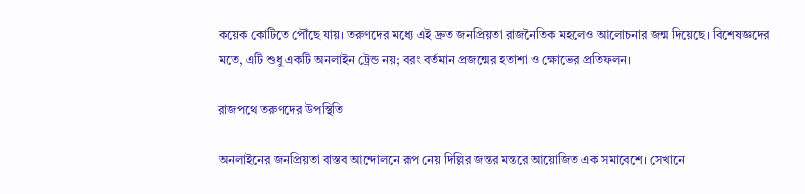কয়েক কোটিতে পৌঁছে যায়। তরুণদের মধ্যে এই দ্রুত জনপ্রিয়তা রাজনৈতিক মহলেও আলোচনার জন্ম দিয়েছে। বিশেষজ্ঞদের মতে, এটি শুধু একটি অনলাইন ট্রেন্ড নয়; বরং বর্তমান প্রজন্মের হতাশা ও ক্ষোভের প্রতিফলন।

রাজপথে তরুণদের উপস্থিতি

অনলাইনের জনপ্রিয়তা বাস্তব আন্দোলনে রূপ নেয় দিল্লির জন্তর মন্তরে আয়োজিত এক সমাবেশে। সেখানে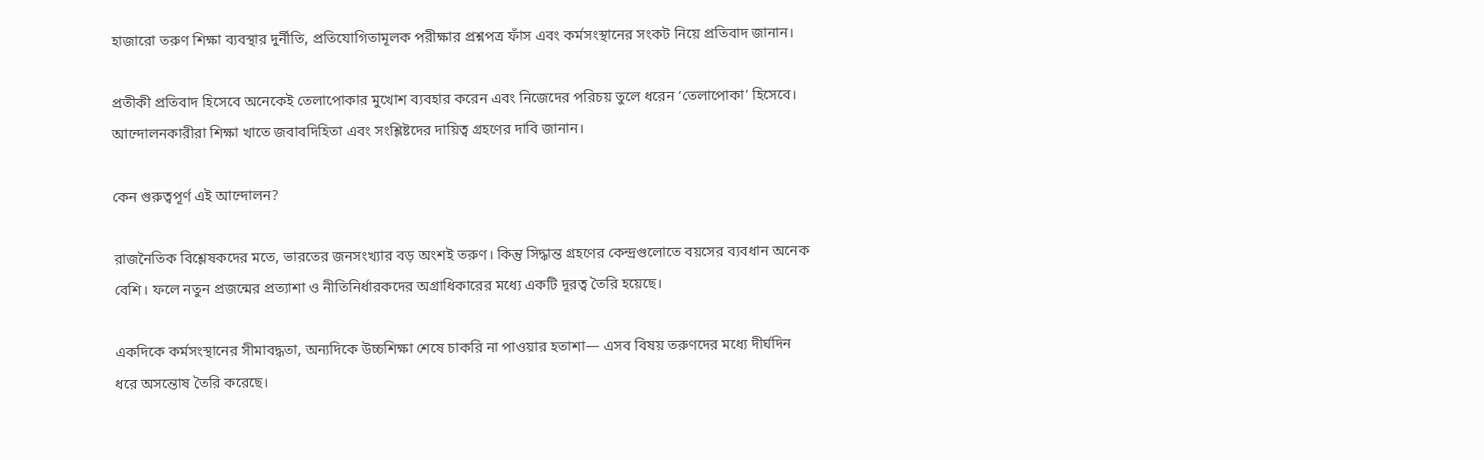হাজারো তরুণ শিক্ষা ব্যবস্থার দুর্নীতি, প্রতিযোগিতামূলক পরীক্ষার প্রশ্নপত্র ফাঁস এবং কর্মসংস্থানের সংকট নিয়ে প্রতিবাদ জানান।

প্রতীকী প্রতিবাদ হিসেবে অনেকেই তেলাপোকার মুখোশ ব্যবহার করেন এবং নিজেদের পরিচয় তুলে ধরেন ‘তেলাপোকা’ হিসেবে। আন্দোলনকারীরা শিক্ষা খাতে জবাবদিহিতা এবং সংশ্লিষ্টদের দায়িত্ব গ্রহণের দাবি জানান।

কেন গুরুত্বপূর্ণ এই আন্দোলন?

রাজনৈতিক বিশ্লেষকদের মতে, ভারতের জনসংখ্যার বড় অংশই তরুণ। কিন্তু সিদ্ধান্ত গ্রহণের কেন্দ্রগুলোতে বয়সের ব্যবধান অনেক বেশি। ফলে নতুন প্রজন্মের প্রত্যাশা ও নীতিনির্ধারকদের অগ্রাধিকারের মধ্যে একটি দূরত্ব তৈরি হয়েছে।

একদিকে কর্মসংস্থানের সীমাবদ্ধতা, অন্যদিকে উচ্চশিক্ষা শেষে চাকরি না পাওয়ার হতাশা— এসব বিষয় তরুণদের মধ্যে দীর্ঘদিন ধরে অসন্তোষ তৈরি করেছে।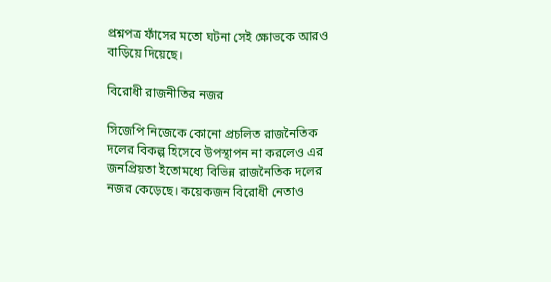প্রশ্নপত্র ফাঁসের মতো ঘটনা সেই ক্ষোভকে আরও বাড়িয়ে দিয়েছে।

বিরোধী রাজনীতির নজর

সিজেপি নিজেকে কোনো প্রচলিত রাজনৈতিক দলের বিকল্প হিসেবে উপস্থাপন না করলেও এর জনপ্রিয়তা ইতোমধ্যে বিভিন্ন রাজনৈতিক দলের নজর কেড়েছে। কয়েকজন বিরোধী নেতাও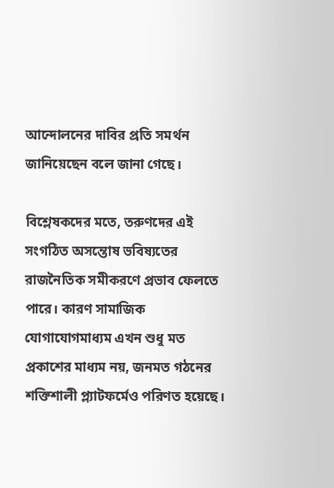আন্দোলনের দাবির প্রতি সমর্থন জানিয়েছেন বলে জানা গেছে।

বিশ্লেষকদের মতে, তরুণদের এই সংগঠিত অসন্তোষ ভবিষ্যতের রাজনৈতিক সমীকরণে প্রভাব ফেলতে পারে। কারণ সামাজিক যোগাযোগমাধ্যম এখন শুধু মত প্রকাশের মাধ্যম নয়, জনমত গঠনের শক্তিশালী প্ল্যাটফর্মেও পরিণত হয়েছে।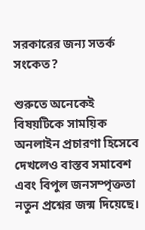সরকারের জন্য সতর্ক সংকেত?

শুরুতে অনেকেই বিষয়টিকে সাময়িক অনলাইন প্রচারণা হিসেবে দেখলেও বাস্তব সমাবেশ এবং বিপুল জনসম্পৃক্ততা নতুন প্রশ্নের জন্ম দিয়েছে।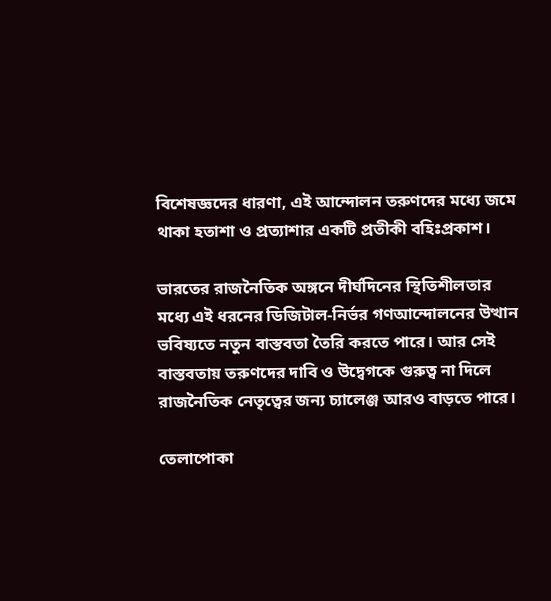বিশেষজ্ঞদের ধারণা, এই আন্দোলন তরুণদের মধ্যে জমে থাকা হতাশা ও প্রত্যাশার একটি প্রতীকী বহিঃপ্রকাশ।

ভারতের রাজনৈতিক অঙ্গনে দীর্ঘদিনের স্থিতিশীলতার মধ্যে এই ধরনের ডিজিটাল-নির্ভর গণআন্দোলনের উত্থান ভবিষ্যতে নতুন বাস্তবতা তৈরি করতে পারে। আর সেই বাস্তবতায় তরুণদের দাবি ও উদ্বেগকে গুরুত্ব না দিলে রাজনৈতিক নেতৃত্বের জন্য চ্যালেঞ্জ আরও বাড়তে পারে।

তেলাপোকা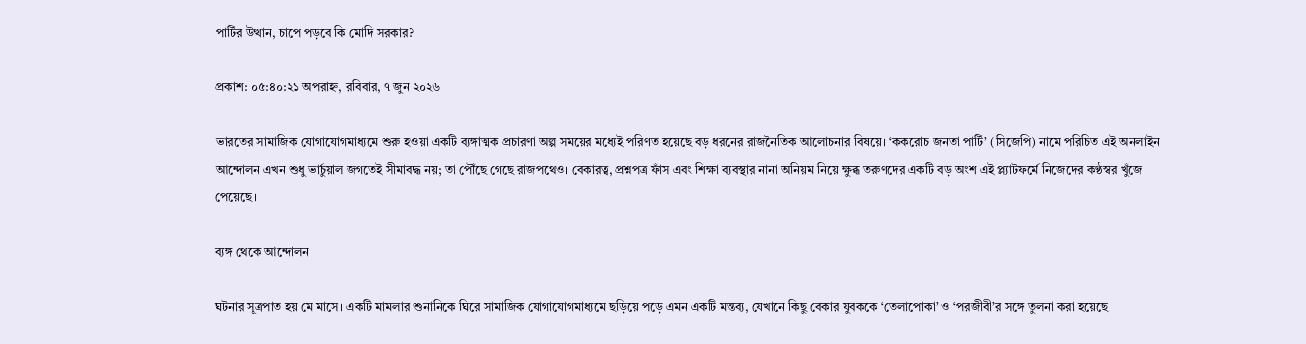পার্টির উত্থান, চাপে পড়বে কি মোদি সরকার?

প্রকাশ: ০৫:৪০:২১ অপরাহ্ন, রবিবার, ৭ জুন ২০২৬

ভারতের সামাজিক যোগাযোগমাধ্যমে শুরু হওয়া একটি ব্যঙ্গাত্মক প্রচারণা অল্প সময়ের মধ্যেই পরিণত হয়েছে বড় ধরনের রাজনৈতিক আলোচনার বিষয়ে। ‘ককরোচ জনতা পার্টি’ (সিজেপি) নামে পরিচিত এই অনলাইন আন্দোলন এখন শুধু ভার্চুয়াল জগতেই সীমাবদ্ধ নয়; তা পৌঁছে গেছে রাজপথেও। বেকারত্ব, প্রশ্নপত্র ফাঁস এবং শিক্ষা ব্যবস্থার নানা অনিয়ম নিয়ে ক্ষুব্ধ তরুণদের একটি বড় অংশ এই প্ল্যাটফর্মে নিজেদের কণ্ঠস্বর খুঁজে পেয়েছে।

ব্যঙ্গ থেকে আন্দোলন

ঘটনার সূত্রপাত হয় মে মাসে। একটি মামলার শুনানিকে ঘিরে সামাজিক যোগাযোগমাধ্যমে ছড়িয়ে পড়ে এমন একটি মন্তব্য, যেখানে কিছু বেকার যুবককে ‘তেলাপোকা’ ও ‘পরজীবী’র সঙ্গে তুলনা করা হয়েছে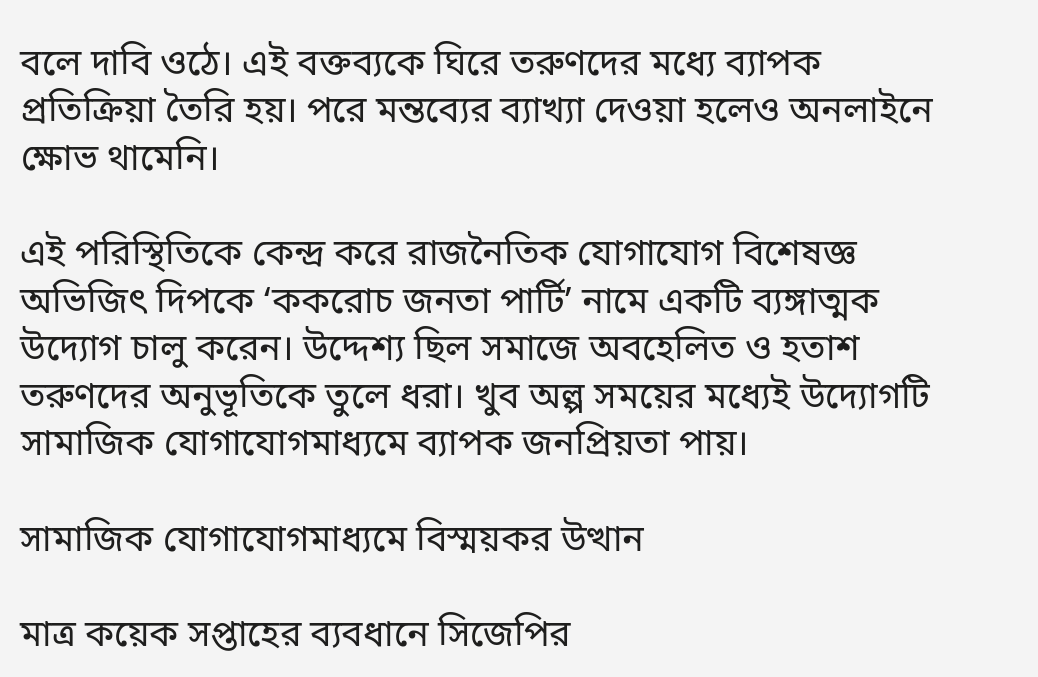বলে দাবি ওঠে। এই বক্তব্যকে ঘিরে তরুণদের মধ্যে ব্যাপক প্রতিক্রিয়া তৈরি হয়। পরে মন্তব্যের ব্যাখ্যা দেওয়া হলেও অনলাইনে ক্ষোভ থামেনি।

এই পরিস্থিতিকে কেন্দ্র করে রাজনৈতিক যোগাযোগ বিশেষজ্ঞ অভিজিৎ দিপকে ‘ককরোচ জনতা পার্টি’ নামে একটি ব্যঙ্গাত্মক উদ্যোগ চালু করেন। উদ্দেশ্য ছিল সমাজে অবহেলিত ও হতাশ তরুণদের অনুভূতিকে তুলে ধরা। খুব অল্প সময়ের মধ্যেই উদ্যোগটি সামাজিক যোগাযোগমাধ্যমে ব্যাপক জনপ্রিয়তা পায়।

সামাজিক যোগাযোগমাধ্যমে বিস্ময়কর উত্থান

মাত্র কয়েক সপ্তাহের ব্যবধানে সিজেপির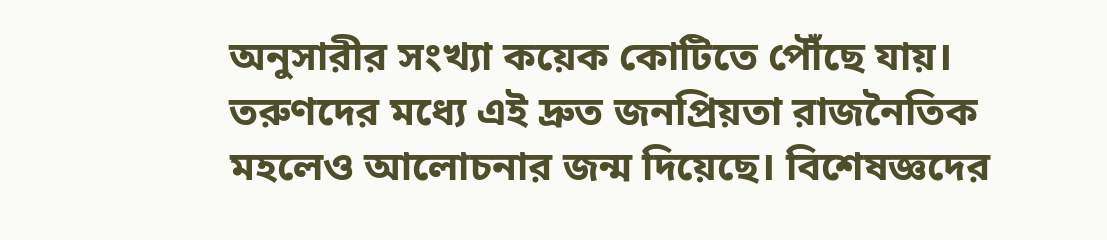অনুসারীর সংখ্যা কয়েক কোটিতে পৌঁছে যায়। তরুণদের মধ্যে এই দ্রুত জনপ্রিয়তা রাজনৈতিক মহলেও আলোচনার জন্ম দিয়েছে। বিশেষজ্ঞদের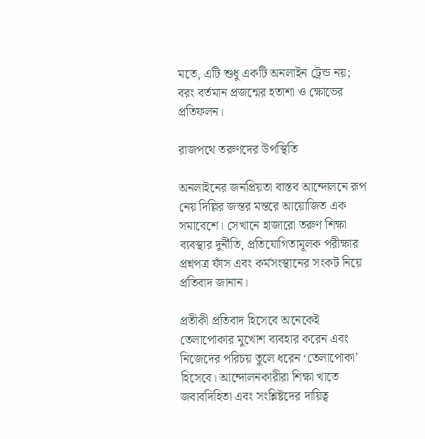মতে, এটি শুধু একটি অনলাইন ট্রেন্ড নয়; বরং বর্তমান প্রজন্মের হতাশা ও ক্ষোভের প্রতিফলন।

রাজপথে তরুণদের উপস্থিতি

অনলাইনের জনপ্রিয়তা বাস্তব আন্দোলনে রূপ নেয় দিল্লির জন্তর মন্তরে আয়োজিত এক সমাবেশে। সেখানে হাজারো তরুণ শিক্ষা ব্যবস্থার দুর্নীতি, প্রতিযোগিতামূলক পরীক্ষার প্রশ্নপত্র ফাঁস এবং কর্মসংস্থানের সংকট নিয়ে প্রতিবাদ জানান।

প্রতীকী প্রতিবাদ হিসেবে অনেকেই তেলাপোকার মুখোশ ব্যবহার করেন এবং নিজেদের পরিচয় তুলে ধরেন ‘তেলাপোকা’ হিসেবে। আন্দোলনকারীরা শিক্ষা খাতে জবাবদিহিতা এবং সংশ্লিষ্টদের দায়িত্ব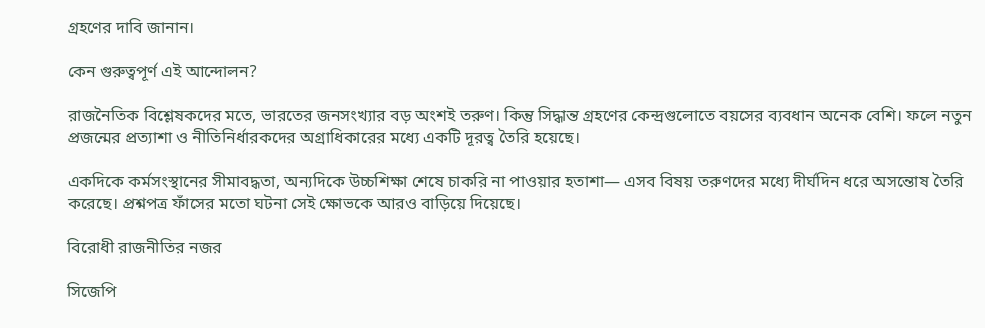গ্রহণের দাবি জানান।

কেন গুরুত্বপূর্ণ এই আন্দোলন?

রাজনৈতিক বিশ্লেষকদের মতে, ভারতের জনসংখ্যার বড় অংশই তরুণ। কিন্তু সিদ্ধান্ত গ্রহণের কেন্দ্রগুলোতে বয়সের ব্যবধান অনেক বেশি। ফলে নতুন প্রজন্মের প্রত্যাশা ও নীতিনির্ধারকদের অগ্রাধিকারের মধ্যে একটি দূরত্ব তৈরি হয়েছে।

একদিকে কর্মসংস্থানের সীমাবদ্ধতা, অন্যদিকে উচ্চশিক্ষা শেষে চাকরি না পাওয়ার হতাশা— এসব বিষয় তরুণদের মধ্যে দীর্ঘদিন ধরে অসন্তোষ তৈরি করেছে। প্রশ্নপত্র ফাঁসের মতো ঘটনা সেই ক্ষোভকে আরও বাড়িয়ে দিয়েছে।

বিরোধী রাজনীতির নজর

সিজেপি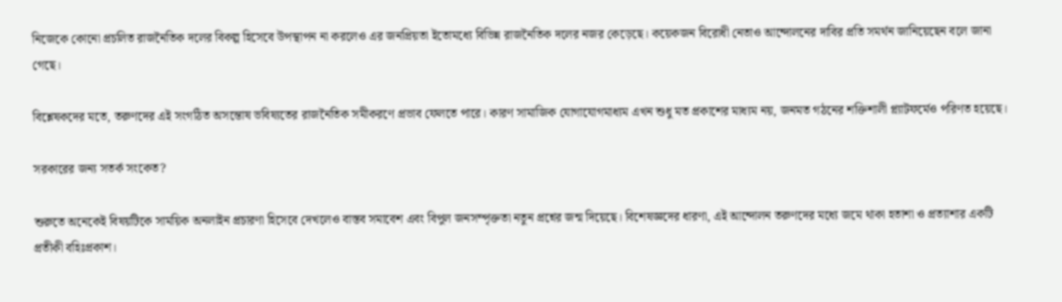নিজেকে কোনো প্রচলিত রাজনৈতিক দলের বিকল্প হিসেবে উপস্থাপন না করলেও এর জনপ্রিয়তা ইতোমধ্যে বিভিন্ন রাজনৈতিক দলের নজর কেড়েছে। কয়েকজন বিরোধী নেতাও আন্দোলনের দাবির প্রতি সমর্থন জানিয়েছেন বলে জানা গেছে।

বিশ্লেষকদের মতে, তরুণদের এই সংগঠিত অসন্তোষ ভবিষ্যতের রাজনৈতিক সমীকরণে প্রভাব ফেলতে পারে। কারণ সামাজিক যোগাযোগমাধ্যম এখন শুধু মত প্রকাশের মাধ্যম নয়, জনমত গঠনের শক্তিশালী প্ল্যাটফর্মেও পরিণত হয়েছে।

সরকারের জন্য সতর্ক সংকেত?

শুরুতে অনেকেই বিষয়টিকে সাময়িক অনলাইন প্রচারণা হিসেবে দেখলেও বাস্তব সমাবেশ এবং বিপুল জনসম্পৃক্ততা নতুন প্রশ্নের জন্ম দিয়েছে। বিশেষজ্ঞদের ধারণা, এই আন্দোলন তরুণদের মধ্যে জমে থাকা হতাশা ও প্রত্যাশার একটি প্রতীকী বহিঃপ্রকাশ।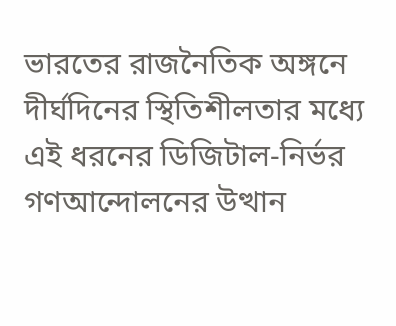ভারতের রাজনৈতিক অঙ্গনে দীর্ঘদিনের স্থিতিশীলতার মধ্যে এই ধরনের ডিজিটাল-নির্ভর গণআন্দোলনের উত্থান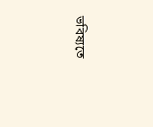ভবিষ্যতে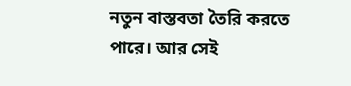নতুন বাস্তবতা তৈরি করতে পারে। আর সেই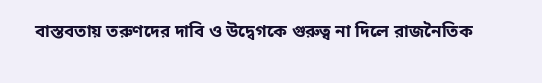বাস্তবতায় তরুণদের দাবি ও উদ্বেগকে গুরুত্ব না দিলে রাজনৈতিক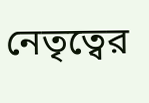নেতৃত্বের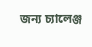জন্য চ্যালেঞ্জ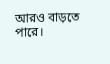আরও বাড়তে পারে।